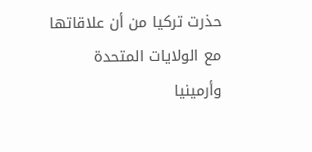حذرت تركيا من أن علاقاتها مع الولايات المتحدة وأرمينيا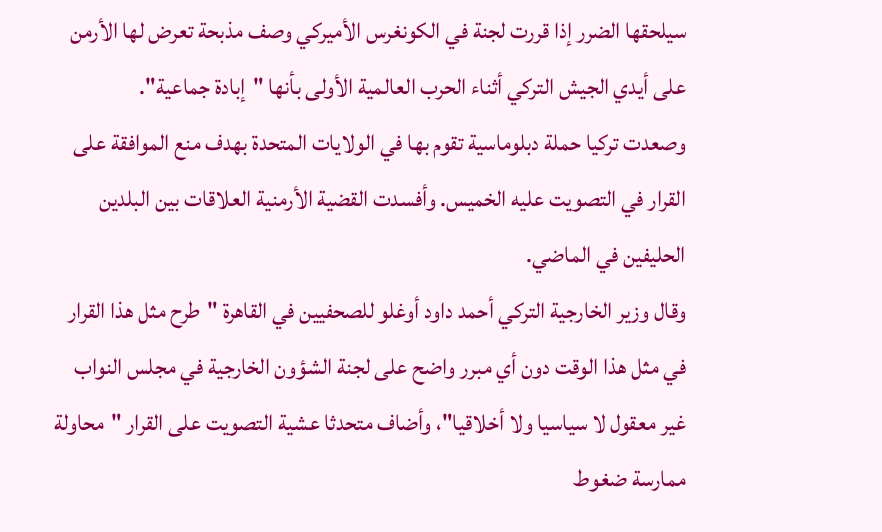سيلحقها الضرر إذا قررت لجنة في الكونغرس الأميركي وصف مذبحة تعرض لها الأرمن على أيدي الجيش التركي أثناء الحرب العالمية الأولى بأنها "إبادة جماعية".
وصعدت تركيا حملة دبلوماسية تقوم بها في الولايات المتحدة بهدف منع الموافقة على القرار في التصويت عليه الخميس. وأفسدت القضية الأرمنية العلاقات بين البلدين الحليفين في الماضي.
وقال وزير الخارجية التركي أحمد داود أوغلو للصحفيين في القاهرة "طرح مثل هذا القرار في مثل هذا الوقت دون أي مبرر واضح على لجنة الشؤون الخارجية في مجلس النواب غير معقول لا سياسيا ولا أخلاقيا"، وأضاف متحدثا عشية التصويت على القرار "محاولة ممارسة ضغوط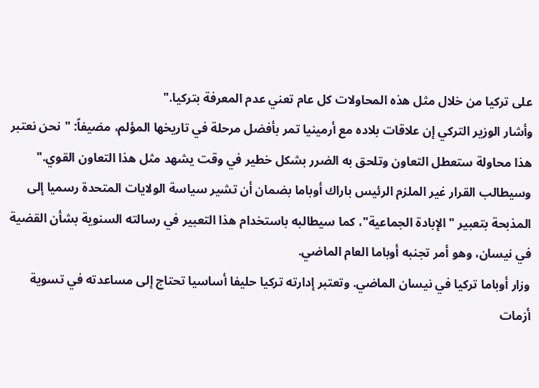على تركيا من خلال مثل هذه المحاولات كل عام تعني عدم المعرفة بتركيا."
وأشار الوزير التركي إن علاقات بلاده مع أرمينيا تمر بأفضل مرحلة في تاريخها المؤلم، مضيفاً: "نحن نعتبر هذا محاولة ستعطل التعاون وتلحق به الضرر بشكل خطير في وقت يشهد مثل هذا التعاون القوي."
وسيطالب القرار غير الملزم الرئيس باراك أوباما بضمان أن تشير سياسة الولايات المتحدة رسميا إلى المذبحة بتعبير "الإبادة الجماعية"، كما سيطالبه باستخدام هذا التعبير في رسالته السنوية بشأن القضية في نيسان، وهو أمر تجنبه أوباما العام الماضي.
وزار أوباما تركيا في نيسان الماضي. وتعتبر إدارته تركيا حليفا أساسيا تحتاج إلى مساعدته في تسوية أزمات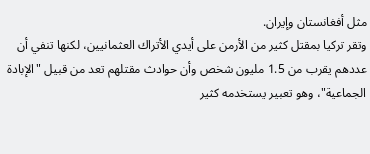مثل أفغانستان وإيران.
وتقر تركيا بمقتل كثير من الأرمن على أيدي الأتراك العثمانيين، لكنها تنفي أن عددهم يقرب من 1.5 مليون شخص وأن حوادث مقتلهم تعد من قبيل "الإبادة الجماعية"، وهو تعبير يستخدمه كثير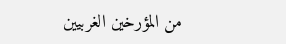من المؤرخين الغربيين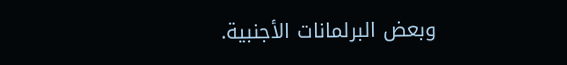وبعض البرلمانات الأجنبية.